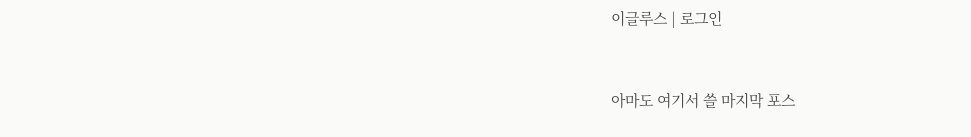이글루스 | 로그인


아마도 여기서 쓸 마지막 포스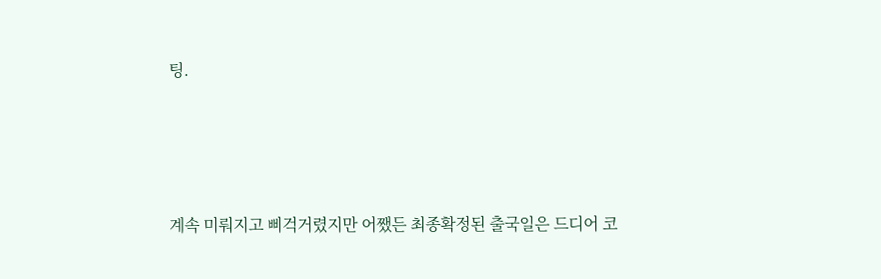팅.




계속 미뤄지고 삐걱거렸지만 어쨌든 최종확정된 출국일은 드디어 코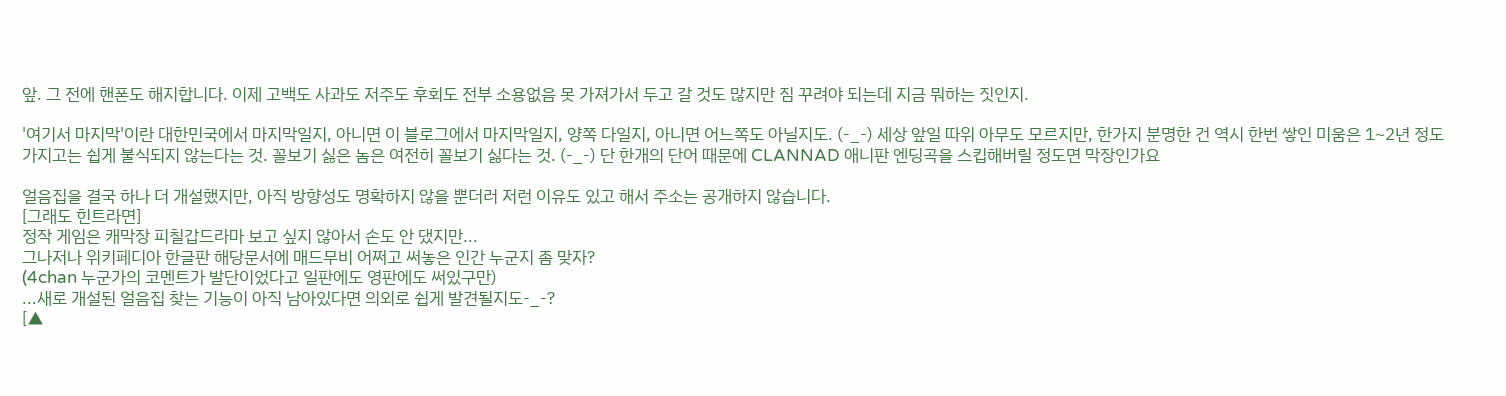앞. 그 전에 핸폰도 해지합니다. 이제 고백도 사과도 저주도 후회도 전부 소용없음 못 가져가서 두고 갈 것도 많지만 짐 꾸려야 되는데 지금 뭐하는 짓인지.

'여기서 마지막'이란 대한민국에서 마지막일지, 아니면 이 블로그에서 마지막일지, 양쪽 다일지, 아니면 어느쪽도 아닐지도. (-_-) 세상 앞일 따위 아무도 모르지만, 한가지 분명한 건 역시 한번 쌓인 미움은 1~2년 정도 가지고는 쉽게 불식되지 않는다는 것. 꼴보기 싫은 놈은 여전히 꼴보기 싫다는 것. (-_-) 단 한개의 단어 때문에 CLANNAD 애니판 엔딩곡을 스킵해버릴 정도면 막장인가요

얼음집을 결국 하나 더 개설했지만, 아직 방향성도 명확하지 않을 뿐더러 저런 이유도 있고 해서 주소는 공개하지 않습니다.
[그래도 힌트라면]
정작 게임은 캐막장 피칠갑드라마 보고 싶지 않아서 손도 안 댔지만...
그나저나 위키페디아 한글판 해당문서에 매드무비 어쩌고 써놓은 인간 누군지 좀 맞자?
(4chan 누군가의 코멘트가 발단이었다고 일판에도 영판에도 써있구만)
...새로 개설된 얼음집 찾는 기능이 아직 남아있다면 의외로 쉽게 발견될지도-_-?
[▲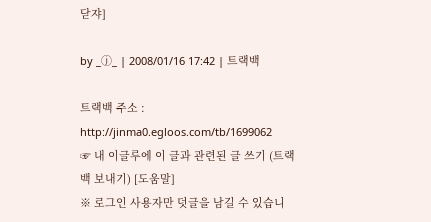닫쟈]

by _ⓙ_ | 2008/01/16 17:42 | 트랙백

트랙백 주소 : http://jinma0.egloos.com/tb/1699062
☞ 내 이글루에 이 글과 관련된 글 쓰기 (트랙백 보내기) [도움말]
※ 로그인 사용자만 덧글을 남길 수 있습니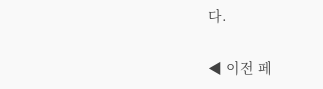다.

◀ 이전 페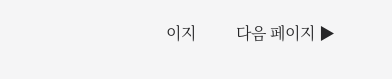이지          다음 페이지 ▶